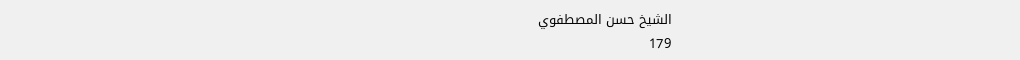الشيخ حسن المصطفوي
179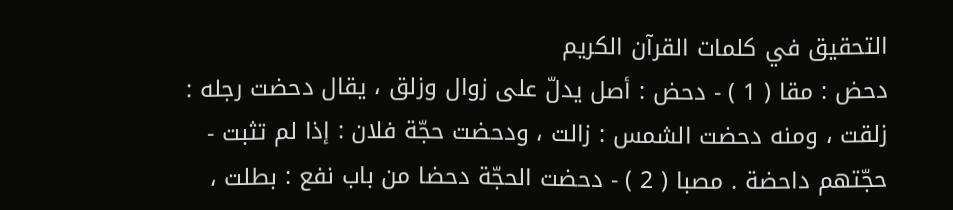التحقيق في كلمات القرآن الكريم
دحض : مقا ( 1 ) - دحض : أصل يدلّ على زوال وزلق ، يقال دحضت رجله : زلقت ، ومنه دحضت الشمس : زالت ، ودحضت حجّة فلان : إذا لم تثبت - حجّتهم داحضة . مصبا ( 2 ) - دحضت الحجّة دحضا من باب نفع : بطلت ،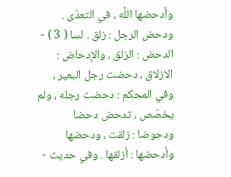وأدحضها اللَّه ، في التعدّى . ودحض الرجل : زلق . لسا ( 3 ) - الدحض : الزلق ، والإدحاض : الازلاق ، دحضت رجل البعير ، وفي المحكم : دحضت رجله ، ولم يخصّص ، تدحض دحضا ودحوضا : زلقت ، ودحضها وأدحضها : أزلقها . وفي حديث -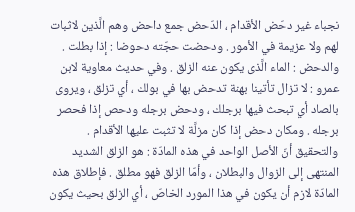نجباء غير دحّض الأقدام ، الدّحض جمع داحض وهم الَّذين لاثبات لهم ولا عزيمة في الأمور . ودحضت حجّته دحوضا : إذا بطلت . والدحض : الماء الَّذى يكون عنه الزلق . وفي حديث معاوية لابن عمرو : لا تزال تأتينا بهنة تدحض بها في بولك ، أي تزلق ، ويروى بالصاد أي تبحث فيها برجلك ، ودحض برجله ودحص إذا فحصر برجله . ومكان دحض إذا كان مزلَّة لا تثبت عليها الأقدام . والتحقيق أنّ الأصل الواحد في هذه المادّة : هو الزلق الشديد المنتهى إلى الزوال والبطلان ، وأمّا الزلق فهو مطلق . فإطلاق هذه المادّة لازم أن يكون في هذا المورد الخاصّ ، أي الزلق بحيث يكون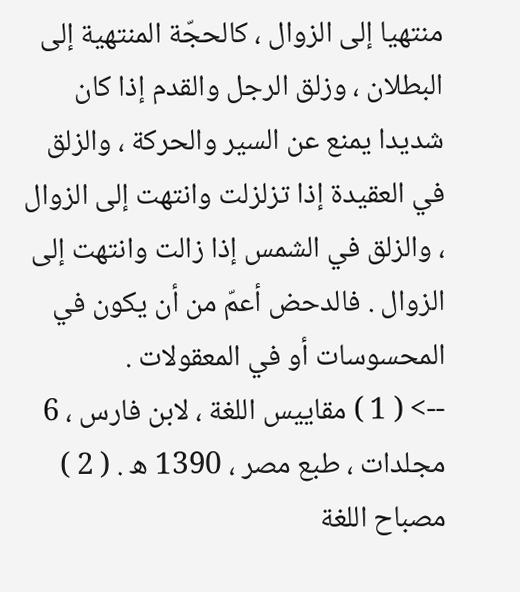منتهيا إلى الزوال ، كالحجّة المنتهية إلى البطلان ، وزلق الرجل والقدم إذا كان شديدا يمنع عن السير والحركة ، والزلق في العقيدة إذا تزلزلت وانتهت إلى الزوال ، والزلق في الشمس إذا زالت وانتهت إلى الزوال . فالدحض أعمّ من أن يكون في المحسوسات أو في المعقولات .
--> ( 1 ) مقاييس اللغة ، لابن فارس ، 6 مجلدات ، طبع مصر ، 1390 ه . ( 2 ) مصباح اللغة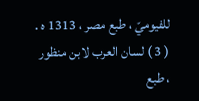للفيوميّ ، طبع مصر ، 1313 ه . ( 3 ) لسان العرب لابن منظور ، طبع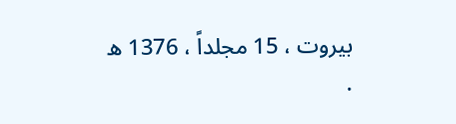بيروت ، 15 مجلداً ، 1376 ه .